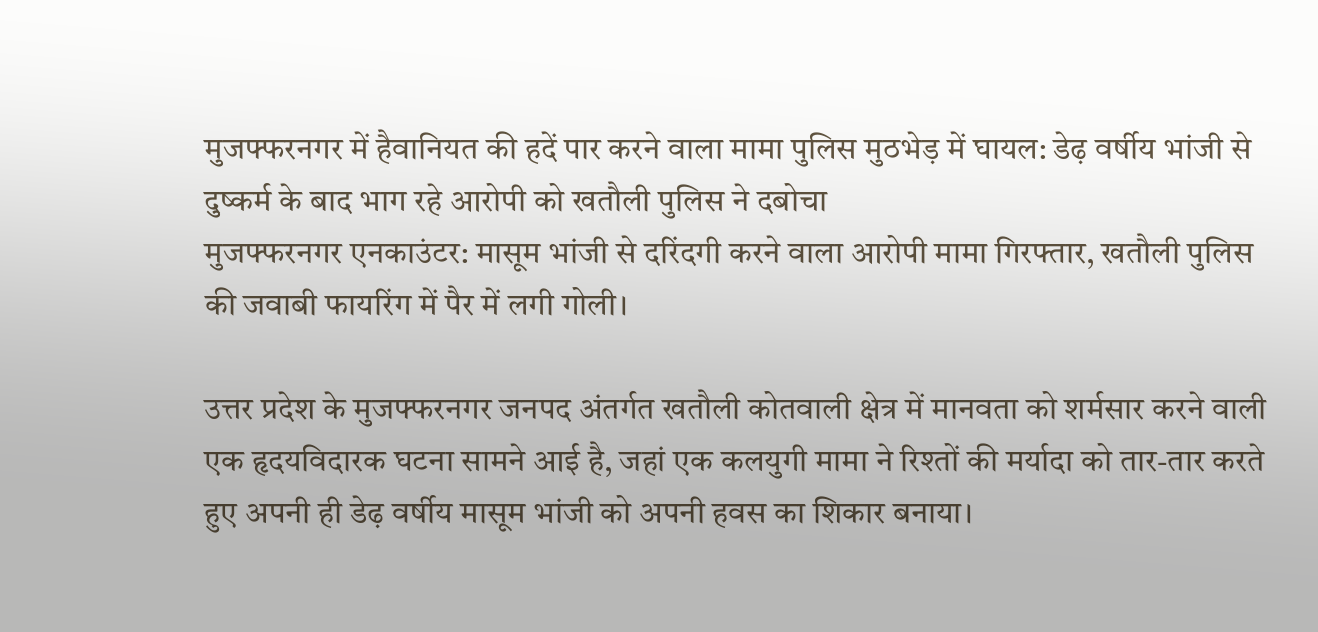मुजफ्फरनगर में हैवानियत की हदें पार करने वाला मामा पुलिस मुठभेड़ में घायल: डेढ़ वर्षीय भांजी से दुष्कर्म के बाद भाग रहे आरोपी को खतौली पुलिस ने दबोचा
मुजफ्फरनगर एनकाउंटर: मासूम भांजी से दरिंदगी करने वाला आरोपी मामा गिरफ्तार, खतौली पुलिस की जवाबी फायरिंग में पैर में लगी गोली।

उत्तर प्रदेश के मुजफ्फरनगर जनपद अंतर्गत खतौली कोतवाली क्षेत्र में मानवता को शर्मसार करने वाली एक हृदयविदारक घटना सामने आई है, जहां एक कलयुगी मामा ने रिश्तों की मर्यादा को तार-तार करते हुए अपनी ही डेढ़ वर्षीय मासूम भांजी को अपनी हवस का शिकार बनाया।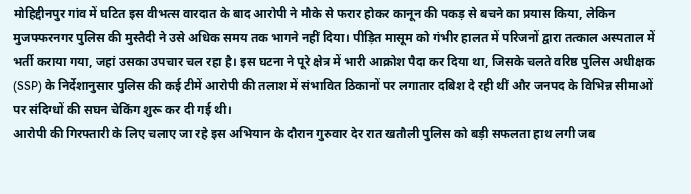मोहिद्दीनपुर गांव में घटित इस वीभत्स वारदात के बाद आरोपी ने मौके से फरार होकर कानून की पकड़ से बचने का प्रयास किया, लेकिन मुजफ्फरनगर पुलिस की मुस्तैदी ने उसे अधिक समय तक भागने नहीं दिया। पीड़ित मासूम को गंभीर हालत में परिजनों द्वारा तत्काल अस्पताल में भर्ती कराया गया, जहां उसका उपचार चल रहा है। इस घटना ने पूरे क्षेत्र में भारी आक्रोश पैदा कर दिया था, जिसके चलते वरिष्ठ पुलिस अधीक्षक (SSP) के निर्देशानुसार पुलिस की कई टीमें आरोपी की तलाश में संभावित ठिकानों पर लगातार दबिश दे रही थीं और जनपद के विभिन्न सीमाओं पर संदिग्धों की सघन चेकिंग शुरू कर दी गई थी।
आरोपी की गिरफ्तारी के लिए चलाए जा रहे इस अभियान के दौरान गुरुवार देर रात खतौली पुलिस को बड़ी सफलता हाथ लगी जब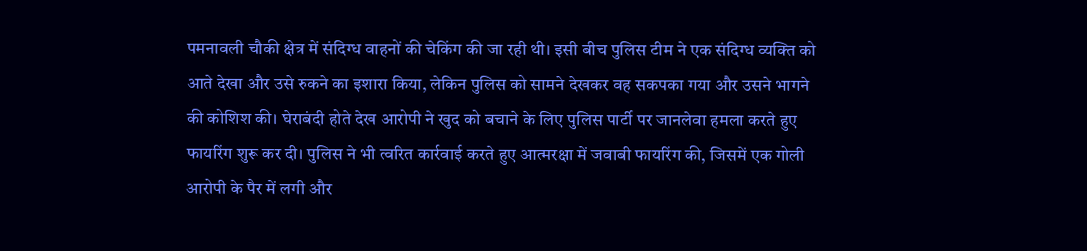पमनावली चौकी क्षेत्र में संदिग्ध वाहनों की चेकिंग की जा रही थी। इसी बीच पुलिस टीम ने एक संदिग्ध व्यक्ति को आते देखा और उसे रुकने का इशारा किया, लेकिन पुलिस को सामने देखकर वह सकपका गया और उसने भागने की कोशिश की। घेराबंदी होते देख आरोपी ने खुद को बचाने के लिए पुलिस पार्टी पर जानलेवा हमला करते हुए फायरिंग शुरू कर दी। पुलिस ने भी त्वरित कार्रवाई करते हुए आत्मरक्षा में जवाबी फायरिंग की, जिसमें एक गोली आरोपी के पैर में लगी और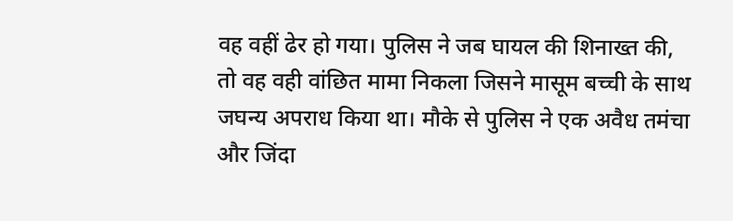वह वहीं ढेर हो गया। पुलिस ने जब घायल की शिनाख्त की, तो वह वही वांछित मामा निकला जिसने मासूम बच्ची के साथ जघन्य अपराध किया था। मौके से पुलिस ने एक अवैध तमंचा और जिंदा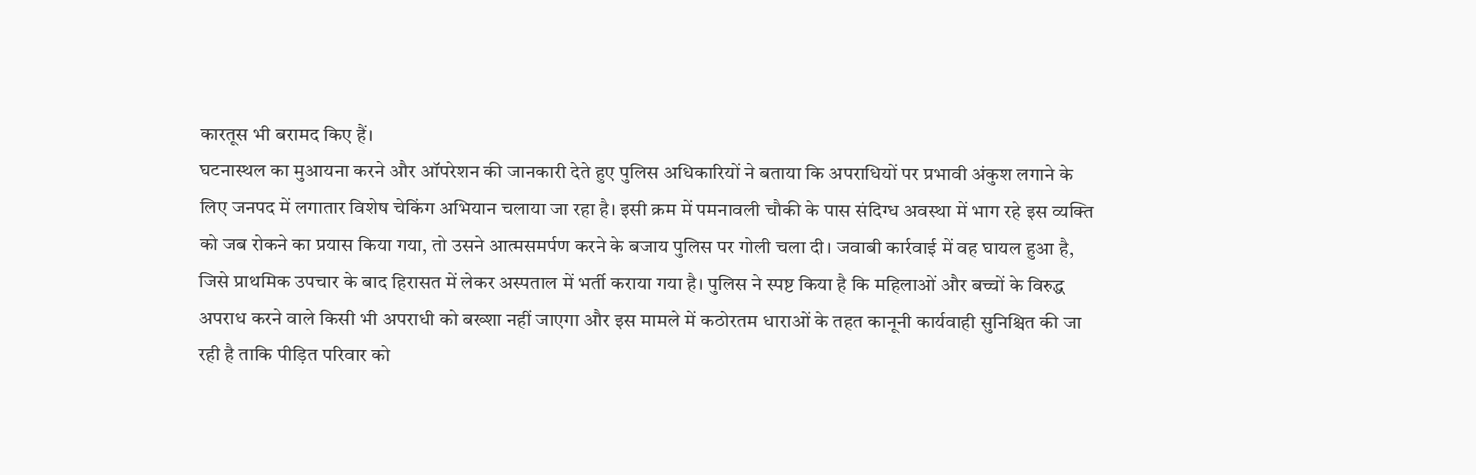कारतूस भी बरामद किए हैं।
घटनास्थल का मुआयना करने और ऑपरेशन की जानकारी देते हुए पुलिस अधिकारियों ने बताया कि अपराधियों पर प्रभावी अंकुश लगाने के लिए जनपद में लगातार विशेष चेकिंग अभियान चलाया जा रहा है। इसी क्रम में पमनावली चौकी के पास संदिग्ध अवस्था में भाग रहे इस व्यक्ति को जब रोकने का प्रयास किया गया, तो उसने आत्मसमर्पण करने के बजाय पुलिस पर गोली चला दी। जवाबी कार्रवाई में वह घायल हुआ है, जिसे प्राथमिक उपचार के बाद हिरासत में लेकर अस्पताल में भर्ती कराया गया है। पुलिस ने स्पष्ट किया है कि महिलाओं और बच्चों के विरुद्ध अपराध करने वाले किसी भी अपराधी को बख्शा नहीं जाएगा और इस मामले में कठोरतम धाराओं के तहत कानूनी कार्यवाही सुनिश्चित की जा रही है ताकि पीड़ित परिवार को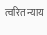त्वरित न्याय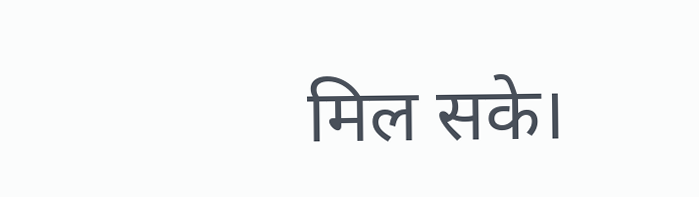मिल सके।